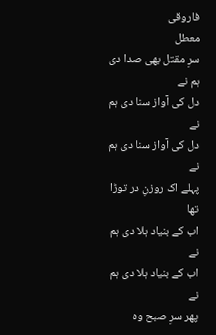فاروقی
معطل
سرِ مقتل بھی صدا دی ہم نے
دل کی آواز سنا دی ہم نے
دل کی آواز سنا دی ہم نے
پہلے اک روزنِ در توڑا تھا
اب کے بنیاد ہلا دی ہم نے
اب کے بنیاد ہلا دی ہم نے
پھر سرِ صبح وہ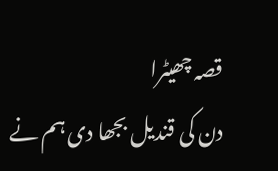قصہ چھیٹرا
دن کی قندیل بجھا دی ہم نے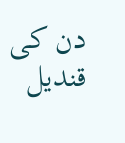دن کی قندیل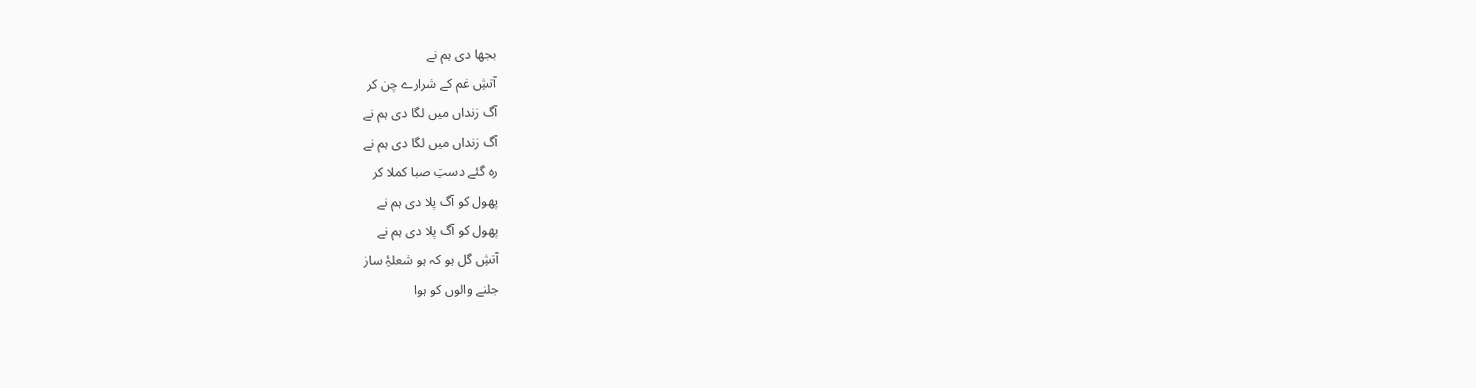بجھا دی ہم نے
آتشِ غم کے شرارے چن کر
آگ زنداں میں لگا دی ہم نے
آگ زنداں میں لگا دی ہم نے
رہ گئے دستِ صبا کملا کر
پھول کو آگ پلا دی ہم نے
پھول کو آگ پلا دی ہم نے
آتشِ گل ہو کہ ہو شعلۂِ ساز
جلنے والوں کو ہوا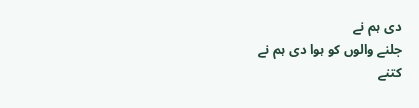دی ہم نے
جلنے والوں کو ہوا دی ہم نے
کتنے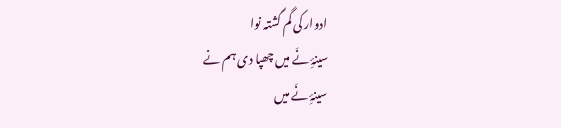ادوار کی گم گشتہ نوا
سینۂِ نَے میں چھپا دی ہم نے
سینۂِ نَے میں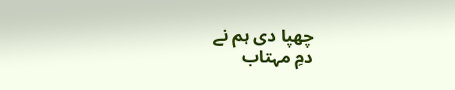چھپا دی ہم نے
دمِ مہتاب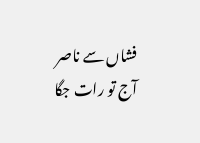فشاں سے ناصر
آج تو رات جگا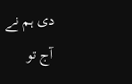دی ہم نے
آج تو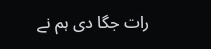رات جگا دی ہم نے